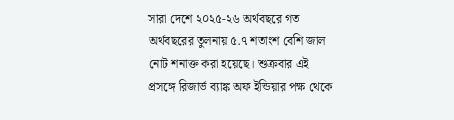সারা দেশে ২০২৫-২৬ অর্থবছরে গত অর্থবছরের তুলনায় ৫.৭ শতাংশ বেশি জাল নোট শনাক্ত করা হয়েছে। শুক্রবার এই প্রসঙ্গে রিজার্ভ ব্যাঙ্ক অফ ইন্ডিয়ার পক্ষ থেকে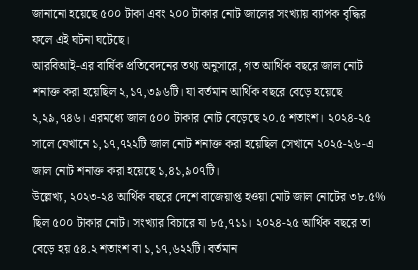জানানো হয়েছে ৫০০ টাকা এবং ২০০ টাকার নোট জালের সংখ্যায় ব্যাপক বৃদ্ধির ফলে এই ঘটনা ঘটেছে।
আরবিআই-এর বার্ষিক প্রতিবেদনের তথ্য অনুসারে, গত আর্থিক বছরে জাল নোট শনাক্ত করা হয়েছিল ২,১৭,৩৯৬টি। যা বর্তমান আর্থিক বছরে বেড়ে হয়েছে ২,২৯,৭৪৬। এরমধ্যে জাল ৫০০ টাকার নোট বেড়েছে ২০.৫ শতাংশ। ২০২৪-২৫ সালে যেখানে ১,১৭,৭২২টি জাল নোট শনাক্ত করা হয়েছিল সেখানে ২০২৫-২৬-এ জাল নোট শনাক্ত করা হয়েছে ১,৪১,৯০৭টি।
উল্লেখ্য, ২০২৩-২৪ আর্থিক বছরে দেশে বাজেয়াপ্ত হওয়া মোট জাল নোটের ৩৮.৫% ছিল ৫০০ টাকার নোট। সংখ্যার বিচারে যা ৮৫,৭১১। ২০২৪-২৫ আর্থিক বছরে তা বেড়ে হয় ৫৪.২ শতাংশ বা ১,১৭,৬২২টি। বর্তমান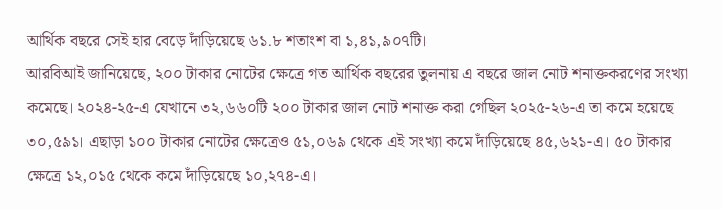আর্থিক বছরে সেই হার বেড়ে দাঁড়িয়েছে ৬১.৮ শতাংশ বা ১,৪১,৯০৭টি।
আরবিআই জানিয়েছে, ২০০ টাকার নোটের ক্ষেত্রে গত আর্থিক বছরের তুলনায় এ বছরে জাল নোট শনাক্তকরণের সংখ্যা কমেছে। ২০২৪-২৫-এ যেখানে ৩২,৬৬০টি ২০০ টাকার জাল নোট শনাক্ত করা গেছিল ২০২৫-২৬-এ তা কমে হয়েছে ৩০,৫৯১। এছাড়া ১০০ টাকার নোটের ক্ষেত্রেও ৫১,০৬৯ থেকে এই সংখ্যা কমে দাঁড়িয়েছে ৪৫,৬২১-এ। ৫০ টাকার ক্ষেত্রে ১২,০১৫ থেকে কমে দাঁড়িয়েছে ১০,২৭৪-এ।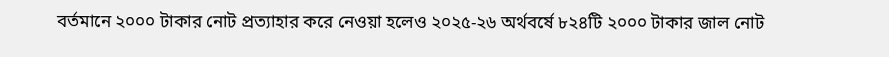বর্তমানে ২০০০ টাকার নোট প্রত্যাহার করে নেওয়া হলেও ২০২৫-২৬ অর্থবর্ষে ৮২৪টি ২০০০ টাকার জাল নোট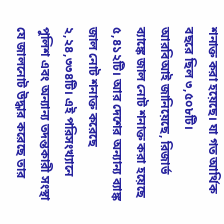শনাক্ত করা হয়েছে। যা গত আর্থিক বছরে ছিল ৩,৫০৮টি।
আরবিআই জানিয়েছে, রিজার্ভ ব্যাঙ্কে জাল নোট শনাক্ত করা হয়েছে ৫,৪১২টি। আর দেশের অন্যান্য ব্যাঙ্ক জাল নোট শনাক্ত করেছে ২,২৪,৩৩৪টি। এই পরিসংখ্যানে পুলিশ এবং অন্যান্য তদন্তকারী সংস্থা যে জালনোট উদ্ধার করেছে তার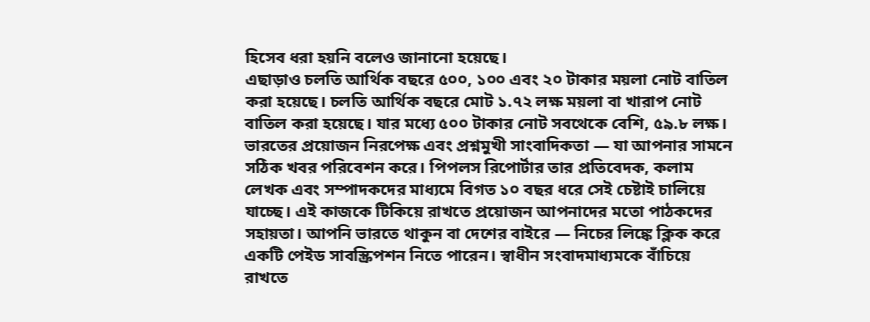হিসেব ধরা হয়নি বলেও জানানো হয়েছে।
এছাড়াও চলতি আর্থিক বছরে ৫০০, ১০০ এবং ২০ টাকার ময়লা নোট বাতিল করা হয়েছে। চলতি আর্থিক বছরে মোট ১.৭২ লক্ষ ময়লা বা খারাপ নোট বাতিল করা হয়েছে। যার মধ্যে ৫০০ টাকার নোট সবথেকে বেশি, ৫৯.৮ লক্ষ।
ভারতের প্রয়োজন নিরপেক্ষ এবং প্রশ্নমুখী সাংবাদিকতা — যা আপনার সামনে সঠিক খবর পরিবেশন করে। পিপলস রিপোর্টার তার প্রতিবেদক, কলাম লেখক এবং সম্পাদকদের মাধ্যমে বিগত ১০ বছর ধরে সেই চেষ্টাই চালিয়ে যাচ্ছে। এই কাজকে টিকিয়ে রাখতে প্রয়োজন আপনাদের মতো পাঠকদের সহায়তা। আপনি ভারতে থাকুন বা দেশের বাইরে — নিচের লিঙ্কে ক্লিক করে একটি পেইড সাবস্ক্রিপশন নিতে পারেন। স্বাধীন সংবাদমাধ্যমকে বাঁচিয়ে রাখতে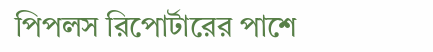পিপলস রিপোর্টারের পাশে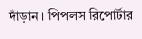দাঁড়ান। পিপলস রিপোর্টার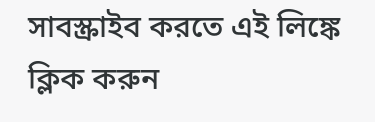সাবস্ক্রাইব করতে এই লিঙ্কে ক্লিক করুন